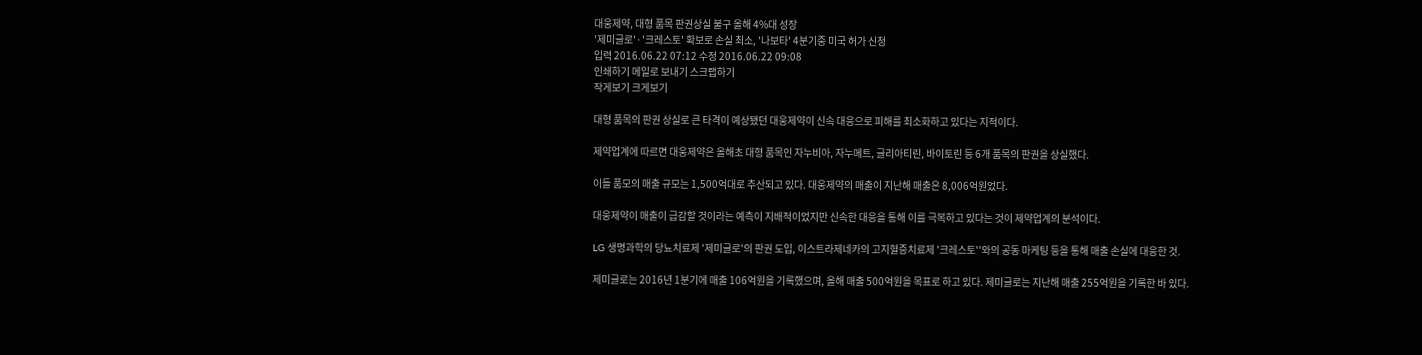대웅제약, 대형 품목 판권상실 불구 올해 4%대 성장
'제미글로'·'크레스토' 확보로 손실 최소, '나보타' 4분기중 미국 허가 신청
입력 2016.06.22 07:12 수정 2016.06.22 09:08
인쇄하기 메일로 보내기 스크랩하기
작게보기 크게보기

대형 품목의 판권 상실로 큰 타격이 예상됐던 대웅제약이 신속 대응으로 피해를 최소화하고 있다는 지적이다.

제약업계에 따르면 대웅제약은 올해초 대형 품목인 자누비아, 자누메트, 글리아티린, 바이토린 등 6개 품목의 판권을 상실했다.

이들 품모의 매출 규모는 1,500억대로 추산되고 있다. 대웅제약의 매출이 지난해 매출은 8,006억원었다.

대웅제약이 매출이 급감할 것이라는 예측이 지배적이었지만 신속한 대응을 통해 이를 극복하고 있다는 것이 제약업계의 분석이다.

LG 생명과학의 당뇨치료제 '제미글로'의 판권 도입, 이스트라제네카의 고지혈증치료제 '크레스토''와의 공동 마케팅 등을 통해 매출 손실에 대응한 것.

제미글로는 2016년 1분기에 매출 106억원을 기록했으며, 올해 매출 500억원을 목표로 하고 있다. 제미글로는 지난해 매출 255억원을 기록한 바 있다.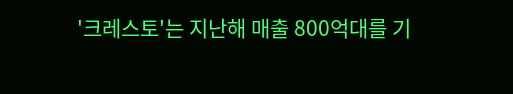'크레스토'는 지난해 매출 800억대를 기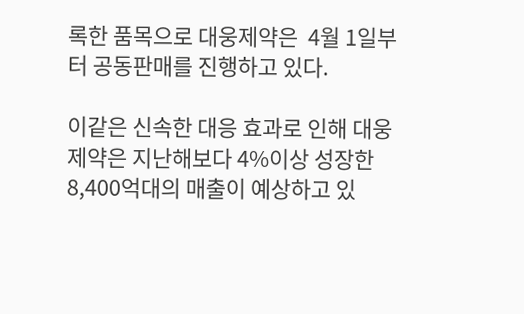록한 품목으로 대웅제약은  4월 1일부터 공동판매를 진행하고 있다.

이같은 신속한 대응 효과로 인해 대웅제약은 지난해보다 4%이상 성장한 8,400억대의 매출이 예상하고 있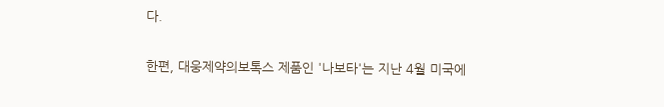다.

한편, 대웅제약의보톡스 제품인 '나보타'는 지난 4월 미국에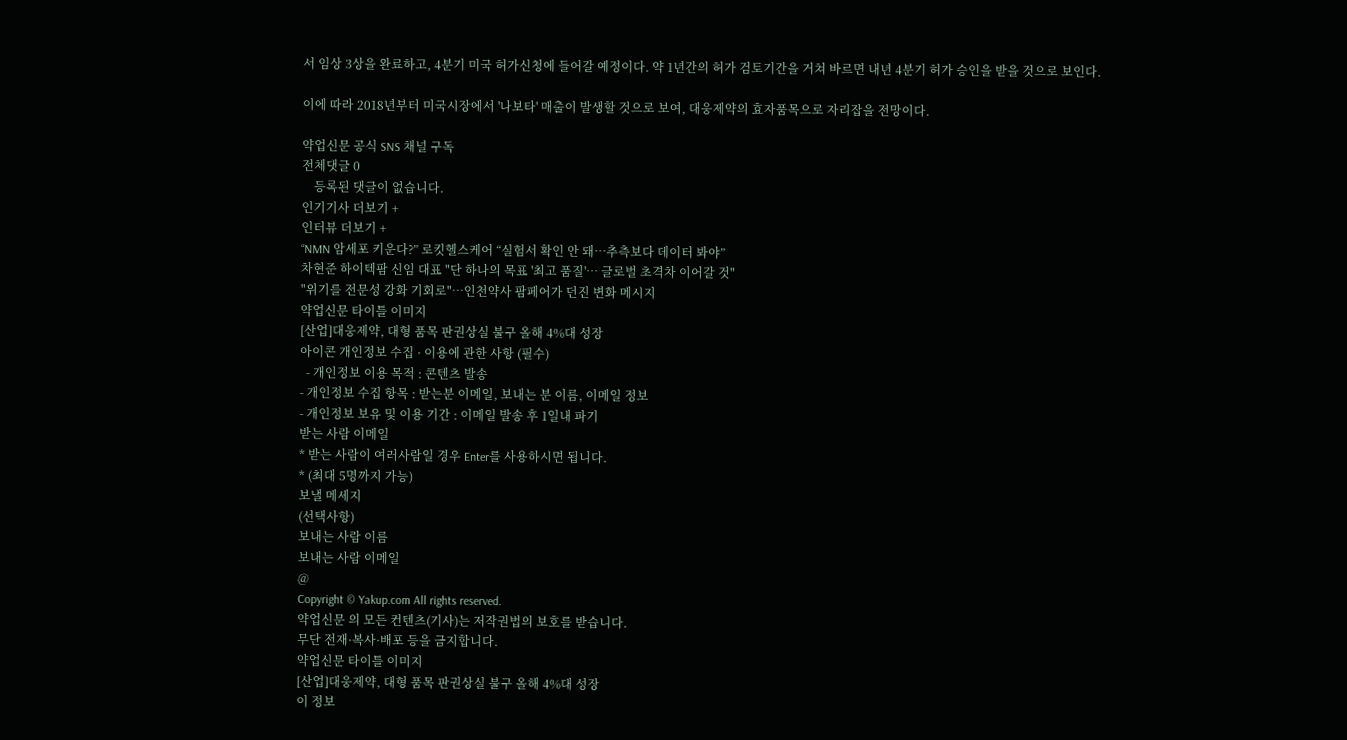서 임상 3상을 완료하고, 4분기 미국 허가신청에 들어갈 예정이다. 약 1년간의 허가 검토기간을 거쳐 바르면 내년 4분기 허가 승인을 받을 것으로 보인다.

이에 따라 2018년부터 미국시장에서 '나보타' 매출이 발생할 것으로 보여, 대웅제약의 효자품목으로 자리잡을 전망이다.

약업신문 공식 SNS 채널 구독
전체댓글 0
    등록된 댓글이 없습니다.
인기기사 더보기 +
인터뷰 더보기 +
“NMN 암세포 키운다?” 로킷헬스케어 “실험서 확인 안 돼…추측보다 데이터 봐야”
차현준 하이텍팜 신임 대표 "단 하나의 목표 '최고 품질'… 글로벌 초격차 이어갈 것"
"위기를 전문성 강화 기회로"…인천약사 팜페어가 던진 변화 메시지
약업신문 타이틀 이미지
[산업]대웅제약, 대형 품목 판권상실 불구 올해 4%대 성장
아이콘 개인정보 수집 · 이용에 관한 사항 (필수)
  - 개인정보 이용 목적 : 콘텐츠 발송
- 개인정보 수집 항목 : 받는분 이메일, 보내는 분 이름, 이메일 정보
- 개인정보 보유 및 이용 기간 : 이메일 발송 후 1일내 파기
받는 사람 이메일
* 받는 사람이 여러사람일 경우 Enter를 사용하시면 됩니다.
* (최대 5명까지 가능)
보낼 메세지
(선택사항)
보내는 사람 이름
보내는 사람 이메일
@
Copyright © Yakup.com All rights reserved.
약업신문 의 모든 컨텐츠(기사)는 저작권법의 보호를 받습니다.
무단 전재·복사·배포 등을 금지합니다.
약업신문 타이틀 이미지
[산업]대웅제약, 대형 품목 판권상실 불구 올해 4%대 성장
이 정보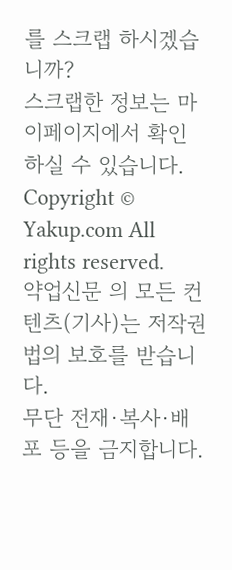를 스크랩 하시겠습니까?
스크랩한 정보는 마이페이지에서 확인 하실 수 있습니다.
Copyright © Yakup.com All rights reserved.
약업신문 의 모든 컨텐츠(기사)는 저작권법의 보호를 받습니다.
무단 전재·복사·배포 등을 금지합니다.